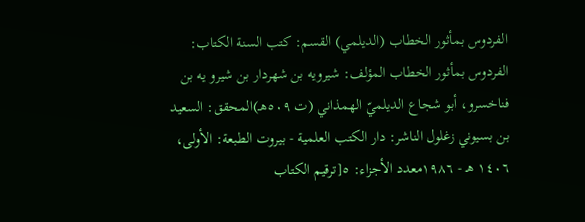الفردوس بمأثور الخطاب (الديلمي) القسم: كتب السنة الكتاب: الفردوس بمأثور الخطاب المؤلف: شيرويه بن شهردار بن شيرو يه بن فناخسرو، أبو شجاع الديلميّ الهمذاني (ت ٥٠٩هـ)المحقق: السعيد بن بسيوني زغلول الناشر: دار الكتب العلمية - بيروت الطبعة: الأولى، ١٤٠٦ هـ - ١٩٨٦معدد الأجزاء: ٥[ترقيم الكتاب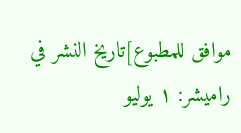موافق للمطبوع]تاريخ النشر في راميشر: ١ يوليو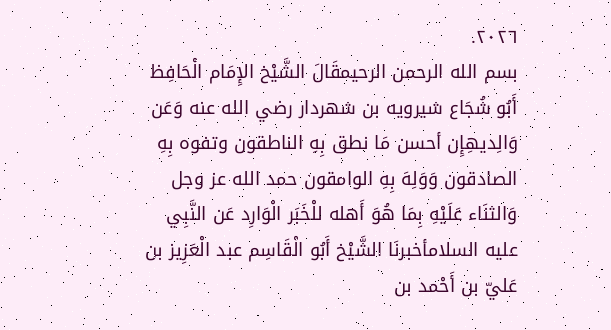٢٠٢٦.
بسم الله الرحمن الرحيمقَالَ الشَّيْخ الإِمَام الْحَافِظ أَبُو شُجَاع شيرويه بن شهردار رضي الله عنه وَعَن وَالِديهِإِن أحسن مَا نطق بِهِ الناطقون وتفوه بِهِ الصادقون وَوَلِهَ بِهِ الوامقون حمد الله عز وجل وَالثنَاء عَلَيْهِ بِمَا هُوَ أَهله للْخَبَر الْوَارِد عَن النَّبِي عليه السلامأخبرنَا الشَّيْخ أَبُو الْقَاسِم عبد الْعَزِيز بن عَليّ بن أَحْمد بن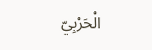الْحَرْبِيّ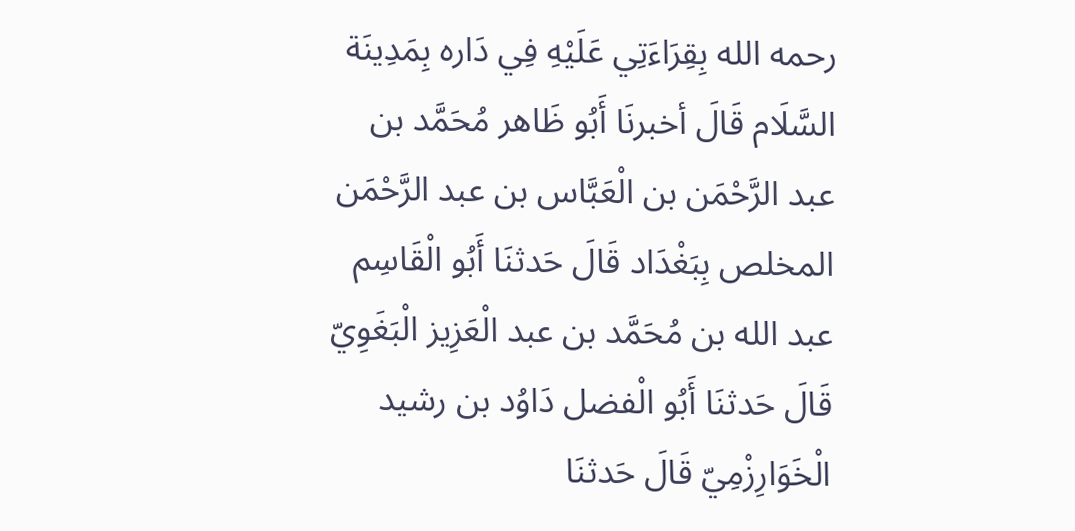رحمه الله بِقِرَاءَتِي عَلَيْهِ فِي دَاره بِمَدِينَة السَّلَام قَالَ أخبرنَا أَبُو ظَاهر مُحَمَّد بن عبد الرَّحْمَن بن الْعَبَّاس بن عبد الرَّحْمَن المخلص بِبَغْدَاد قَالَ حَدثنَا أَبُو الْقَاسِم عبد الله بن مُحَمَّد بن عبد الْعَزِيز الْبَغَوِيّ قَالَ حَدثنَا أَبُو الْفضل دَاوُد بن رشيد الْخَوَارِزْمِيّ قَالَ حَدثنَا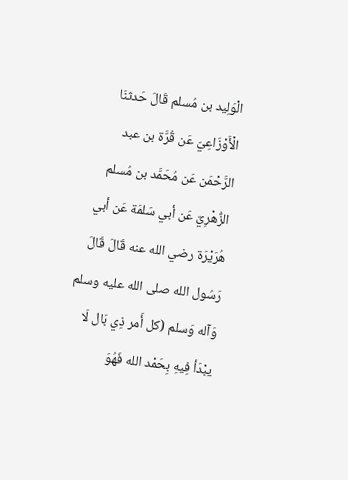الْوَلِيد بن مُسلم قَالَ حَدثنَا الْأَوْزَاعِيّ عَن قُرَّة بن عبد الرَّحْمَن عَن مُحَمَّد بن مُسلم الزُّهْرِيّ عَن أبي سَلمَة عَن أبي هُرَيْرَة رضي الله عنه قَالَ قَالَ رَسُول الله صلى الله عليه وسلم وَآله وَسلم (كل أَمر ذِي بَال لَا يبْدَأ فِيهِ بِحَمْد الله فَهُوَ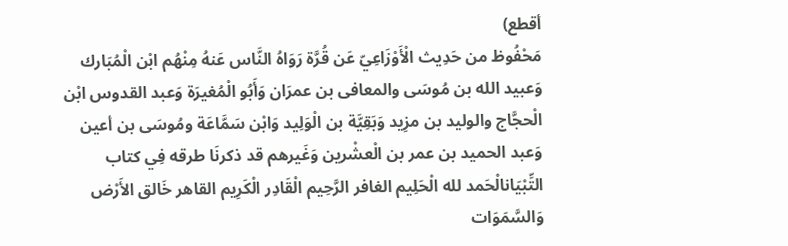أقطع)
مَحْفُوظ من حَدِيث الْأَوْزَاعِيّ عَن قُرَّة رَوَاهُ النَّاس عَنهُ مِنْهُم ابْن الْمُبَارك وَعبيد الله بن مُوسَى والمعافى بن عمرَان وَأَبُو الْمُغيرَة وَعبد القدوس ابْن الْحجَّاج والوليد بن مزِيد وَبَقِيَّة بن الْوَلِيد وَابْن سَمَّاعَة ومُوسَى بن أعين وَعبد الحميد بن عمر بن الْعشْرين وَغَيرهم قد ذكرنَا طرقه فِي كتاب التِّبْيَانالْحَمد لله الْحَلِيم الغافر الرَّحِيم الْقَادِر الْكَرِيم القاهر خَالق الأَرْض وَالسَّمَوَات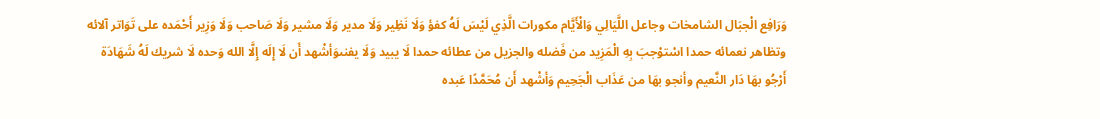وَرَافِع الْجبَال الشامخات وجاعل اللَّيَالِي وَالْأَيَّام مكورات الَّذِي لَيْسَ لَهُ كفؤ وَلَا نَظِير وَلَا مدير وَلَا مشير وَلَا صَاحب وَلَا وَزِير أَحْمَده على تَوَاتر آلائه وتظاهر نعمائه حمدا اسْتوْجبَ بِهِ الْمَزِيد من فَضله والجزيل من عطائه حمدا لَا يبيد وَلَا يفنىوَأشْهد أَن لَا إِلَه إِلَّا الله وَحده لَا شريك لَهُ شَهَادَة أَرْجُو بهَا دَار النَّعيم وأنجو بهَا من عَذَاب الْجَحِيم وَأشْهد أَن مُحَمَّدًا عَبده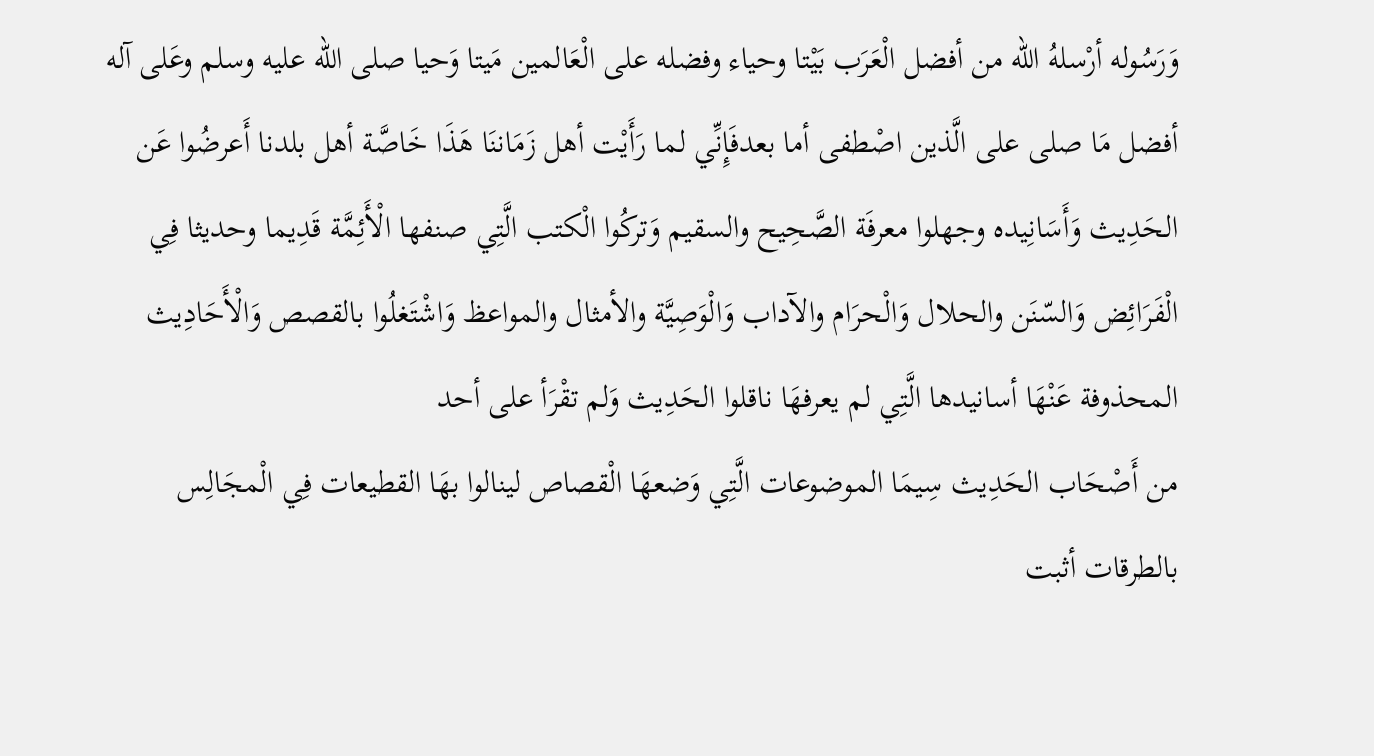وَرَسُوله أرْسلهُ الله من أفضل الْعَرَب بَيْتا وحياء وفضله على الْعَالمين مَيتا وَحيا صلى الله عليه وسلم وعَلى آله أفضل مَا صلى على الَّذين اصْطفى أما بعدفَإِنِّي لما رَأَيْت أهل زَمَاننَا هَذَا خَاصَّة أهل بلدنا أَعرضُوا عَن الحَدِيث وَأَسَانِيده وجهلوا معرفَة الصَّحِيح والسقيم وَتركُوا الْكتب الَّتِي صنفها الْأَئِمَّة قَدِيما وحديثا فِي الْفَرَائِض وَالسّنَن والحلال وَالْحرَام والآداب وَالْوَصِيَّة والأمثال والمواعظ وَاشْتَغلُوا بالقصص وَالْأَحَادِيث المحذوفة عَنْهَا أسانيدها الَّتِي لم يعرفهَا ناقلوا الحَدِيث وَلم تقْرَأ على أحد
من أَصْحَاب الحَدِيث سِيمَا الموضوعات الَّتِي وَضعهَا الْقصاص لينالوا بهَا القطيعات فِي الْمجَالِس بالطرقات أثبت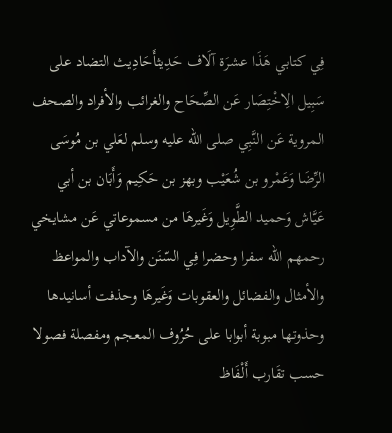فِي كتابي هَذَا عشرَة آلَاف حَدِيثأَحَادِيث التضاد على سَبِيل الِاخْتِصَار عَن الصِّحَاح والغرائب والأفراد والصحف المروية عَن النَّبِي صلى الله عليه وسلم لعَلي بن مُوسَى الرِّضَا وَعَمْرو بن شُعَيْب وبهز بن حَكِيم وَأَبَان بن أبي عَيَّاش وَحميد الطَّوِيل وَغَيرهَا من مسموعاتي عَن مشايخي رحمهم الله سفرا وحضرا فِي السّنَن والآداب والمواعظ والأمثال والفضائل والعقوبات وَغَيرهَا وحذفت أسانيدها وحذوتها مبوبة أبوابا على حُرُوف المعجم ومفصلة فصولا حسب تقَارب أَلْفَاظ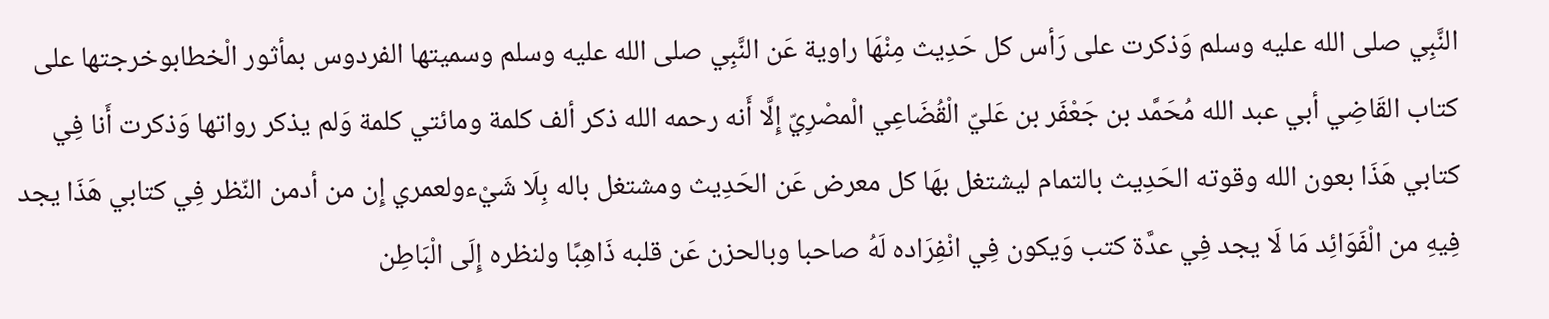النَّبِي صلى الله عليه وسلم وَذكرت على رَأس كل حَدِيث مِنْهَا راوية عَن النَّبِي صلى الله عليه وسلم وسميتها الفردوس بمأثور الْخطابوخرجتها على كتاب القَاضِي أبي عبد الله مُحَمَّد بن جَعْفَر بن عَليّ الْقُضَاعِي الْمصْرِيّ إِلَّا أَنه رحمه الله ذكر ألف كلمة ومائتي كلمة وَلم يذكر رواتها وَذكرت أَنا فِي كتابي هَذَا بعون الله وقوته الحَدِيث بالتمام ليشتغل بهَا كل معرض عَن الحَدِيث ومشتغل باله بِلَا شَيْءولعمري إِن من أدمن النّظر فِي كتابي هَذَا يجد فِيهِ من الْفَوَائِد مَا لَا يجد فِي عدَّة كتب وَيكون فِي انْفِرَاده لَهُ صاحبا وبالحزن عَن قلبه ذَاهِبًا ولنظره إِلَى الْبَاطِن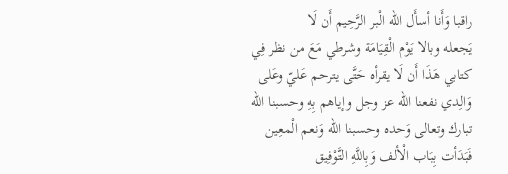راقبا وَأَنا أسأَل الله الْبر الرَّحِيم أَن لَا
يَجعله وبالا يَوْم الْقِيَامَة وشرطي مَعَ من نظر فِي كتابي هَذَا أَن لَا يقرأه حَتَّى يترحم عَليّ وعَلى وَالِدي نفعنا الله عز وجل وإياهم بِهِ وحسبنا الله تبارك وتعالى وَحده وحسبنا الله وَنعم الْمعِين فَبَدَأت بِبَاب الْألف وَبِاللَّهِ التَّوْفِيق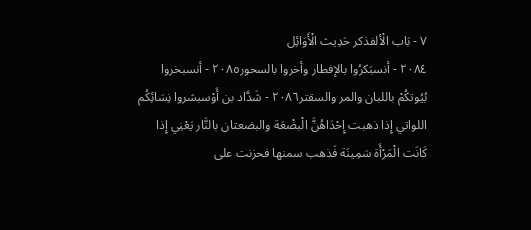٧ - بَاب الْألفذكر حَدِيث الْأَوَائِل
٢٠٨٤ - أنسبَكرُوا بالإفطار وأخروا بالسحور٢٠٨٥ - أنسبخروا بُيُوتكُمْ باللبان والمر والسقتر٢٠٨٦ - شَدَّاد بن أَوْسبشروا نِسَائِكُم اللواتي إِذا ذهبت إِحْدَاهُنَّ الْبضْعَة والبضعتان بالنَّار يَعْنِي إِذا كَانَت الْمَرْأَة سَمِينَة فَذهب سمنها فحزنت على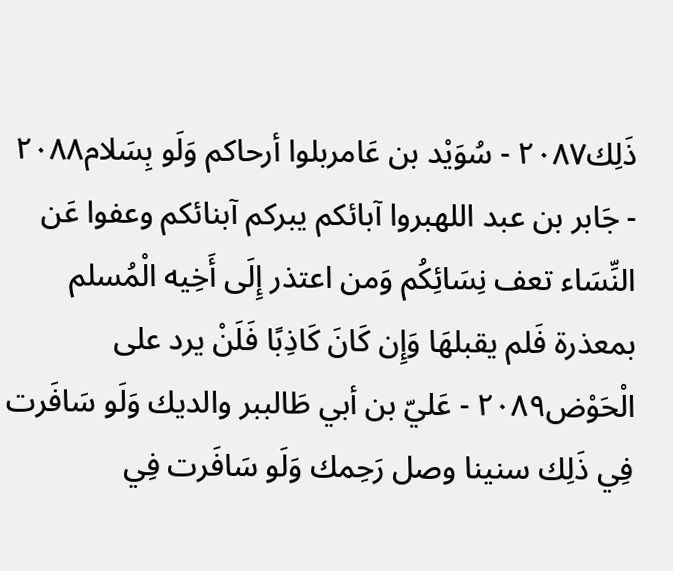ذَلِك٢٠٨٧ - سُوَيْد بن عَامربلوا أرحاكم وَلَو بِسَلام٢٠٨٨ - جَابر بن عبد اللهبروا آبائكم يبركم آبنائكم وعفوا عَن النِّسَاء تعف نِسَائِكُم وَمن اعتذر إِلَى أَخِيه الْمُسلم بمعذرة فَلم يقبلهَا وَإِن كَانَ كَاذِبًا فَلَنْ يرد على الْحَوْض٢٠٨٩ - عَليّ بن أبي طَالببر والديك وَلَو سَافَرت فِي ذَلِك سنينا وصل رَحِمك وَلَو سَافَرت فِي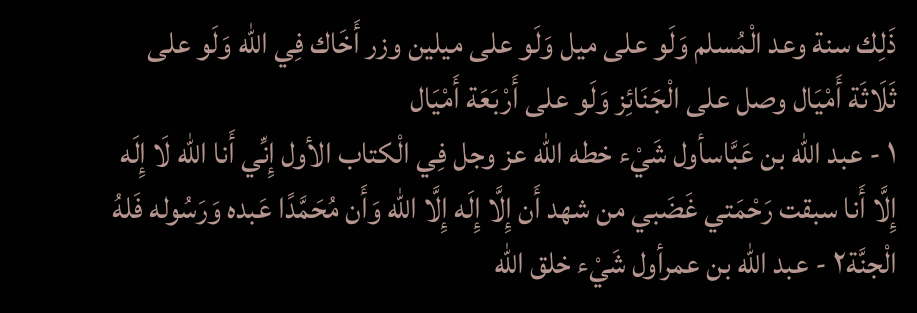ذَلِك سنة وعد الْمُسلم وَلَو على ميل وَلَو على ميلين وزر أَخَاك فِي الله وَلَو على ثَلَاثَة أَمْيَال وصل على الْجَنَائِز وَلَو على أَرْبَعَة أَمْيَال
١ - عبد الله بن عَبَّاسأول شَيْء خطه الله عز وجل فِي الْكتاب الأول إِنِّي أَنا الله لَا إِلَه إِلَّا أَنا سبقت رَحْمَتي غَضَبي من شهد أَن إِلَّا إِلَه إِلَّا الله وَأَن مُحَمَّدًا عَبده وَرَسُوله فَلهُ الْجنَّة٢ - عبد الله بن عمرأول شَيْء خلق الله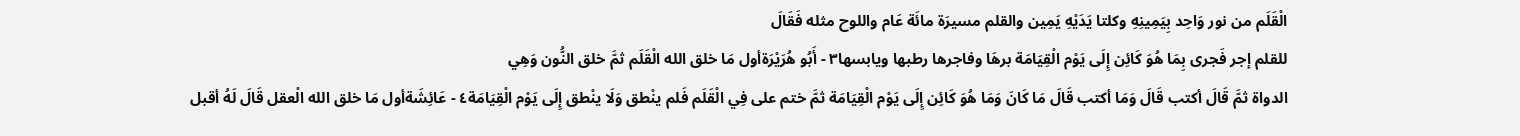الْقَلَم من نور وَاحِد بِيَمِينِهِ وكلتا يَدَيْهِ يَمِين والقلم مسيرَة مائَة عَام واللوح مثله فَقَالَ
للقلم إجر فَجرى بِمَا هُوَ كَائِن إِلَى يَوْم الْقِيَامَة برهَا وفاجرها رطبها ويابسها٣ - أَبُو هُرَيْرَةأول مَا خلق الله الْقَلَم ثمَّ خلق النُّون وَهِي
الدواة ثمَّ قَالَ أكتب قَالَ وَمَا أكتب قَالَ مَا كَانَ وَمَا هُوَ كَائِن إِلَى يَوْم الْقِيَامَة ثمَّ ختم على فِي الْقَلَم فَلم ينْطق وَلَا ينْطق إِلَى يَوْم الْقِيَامَة٤ - عَائِشَةأول مَا خلق الله الْعقل قَالَ لَهُ أقبل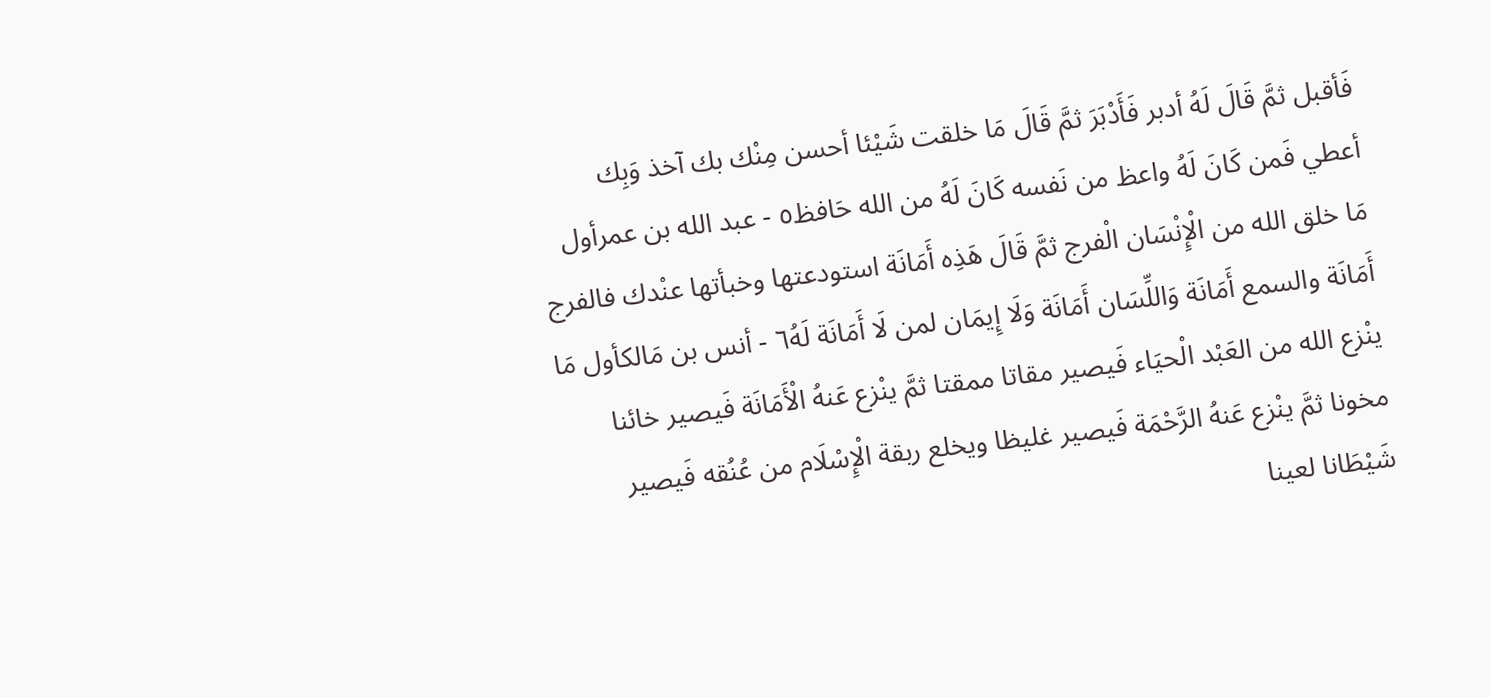فَأقبل ثمَّ قَالَ لَهُ أدبر فَأَدْبَرَ ثمَّ قَالَ مَا خلقت شَيْئا أحسن مِنْك بك آخذ وَبِك أعطي فَمن كَانَ لَهُ واعظ من نَفسه كَانَ لَهُ من الله حَافظ٥ - عبد الله بن عمرأول مَا خلق الله من الْإِنْسَان الْفرج ثمَّ قَالَ هَذِه أَمَانَة استودعتها وخبأتها عنْدك فالفرج أَمَانَة والسمع أَمَانَة وَاللِّسَان أَمَانَة وَلَا إِيمَان لمن لَا أَمَانَة لَهُ٦ - أنس بن مَالكأول مَا ينْزع الله من العَبْد الْحيَاء فَيصير مقاتا ممقتا ثمَّ ينْزع عَنهُ الْأَمَانَة فَيصير خائنا مخونا ثمَّ ينْزع عَنهُ الرَّحْمَة فَيصير غليظا ويخلع ربقة الْإِسْلَام من عُنُقه فَيصير شَيْطَانا لعينا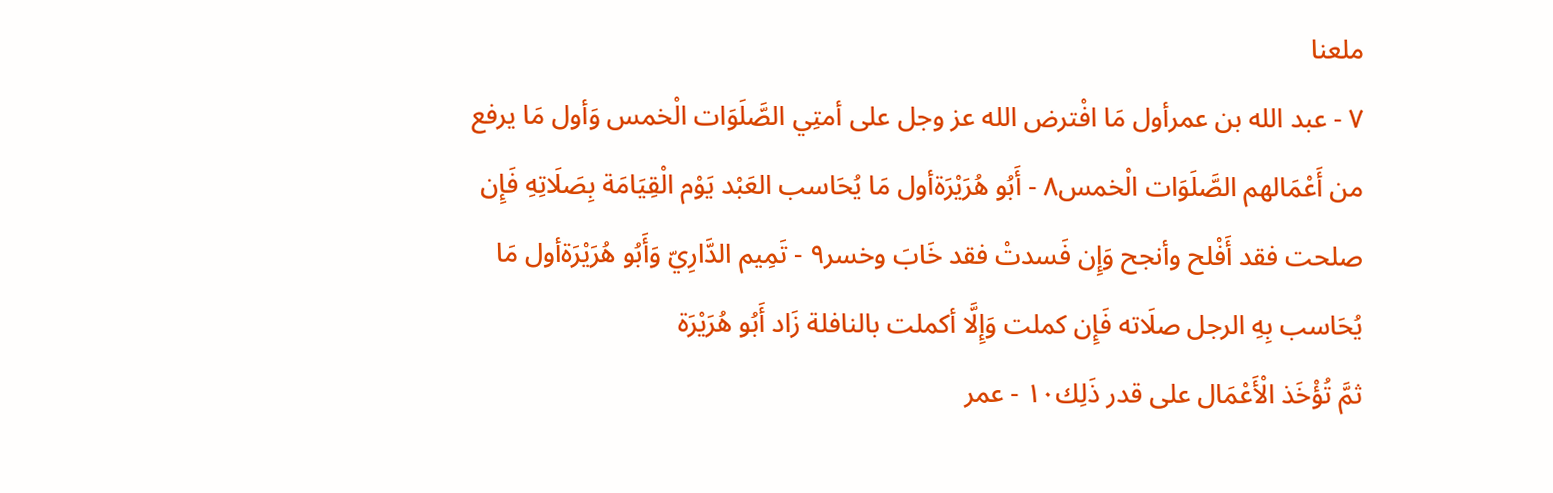ملعنا
٧ - عبد الله بن عمرأول مَا افْترض الله عز وجل على أمتِي الصَّلَوَات الْخمس وَأول مَا يرفع من أَعْمَالهم الصَّلَوَات الْخمس٨ - أَبُو هُرَيْرَةأول مَا يُحَاسب العَبْد يَوْم الْقِيَامَة بِصَلَاتِهِ فَإِن صلحت فقد أَفْلح وأنجح وَإِن فَسدتْ فقد خَابَ وخسر٩ - تَمِيم الدَّارِيّ وَأَبُو هُرَيْرَةأول مَا يُحَاسب بِهِ الرجل صلَاته فَإِن كملت وَإِلَّا أكملت بالنافلة زَاد أَبُو هُرَيْرَة
ثمَّ تُؤْخَذ الْأَعْمَال على قدر ذَلِك١٠ - عمر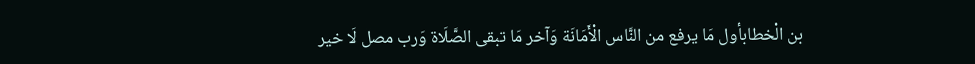بن الْخطابأول مَا يرفع من النَّاس الْأَمَانَة وَآخر مَا تبقى الصَّلَاة وَرب مصل لَا خير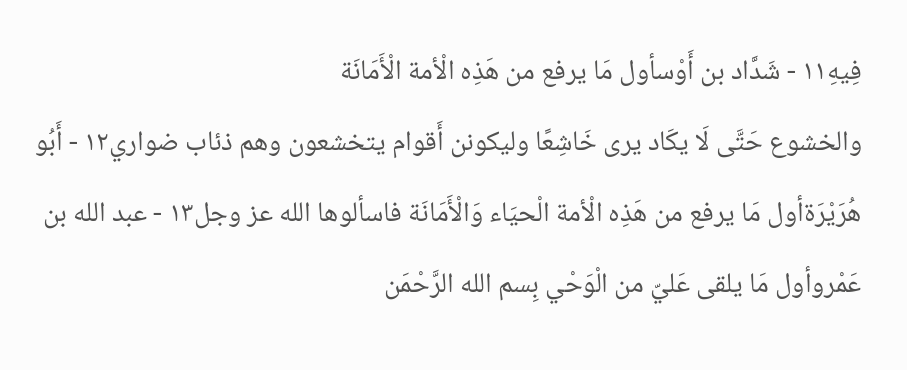فِيهِ١١ - شَدَّاد بن أَوْسأول مَا يرفع من هَذِه الْأمة الْأَمَانَة
والخشوع حَتَّى لَا يكَاد يرى خَاشِعًا وليكونن أَقوام يتخشعون وهم ذئاب ضواري١٢ - أَبُو هُرَيْرَةأول مَا يرفع من هَذِه الْأمة الْحيَاء وَالْأَمَانَة فاسألوها الله عز وجل١٣ - عبد الله بن عَمْروأول مَا يلقى عَليّ من الْوَحْي بِسم الله الرَّحْمَن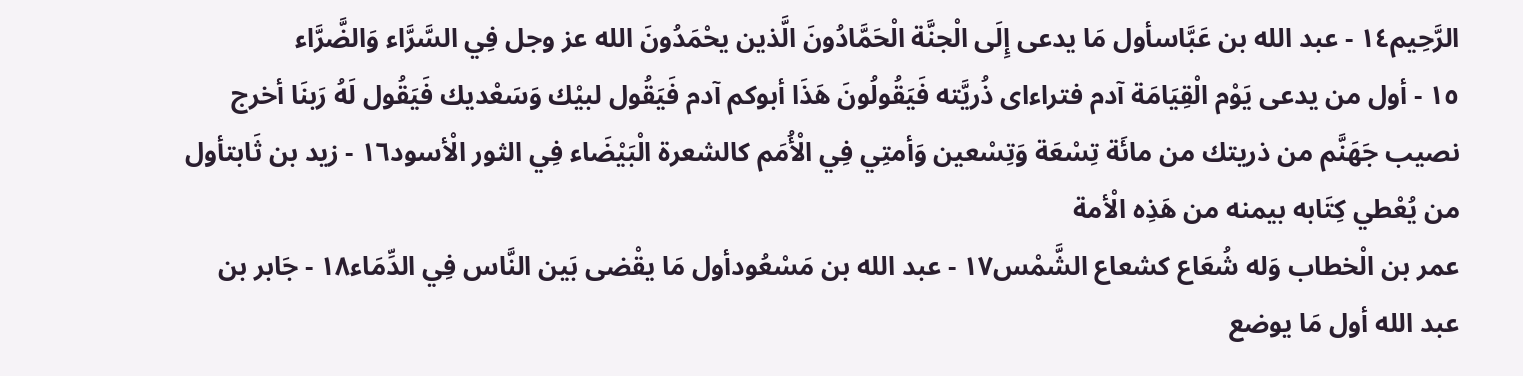الرَّحِيم١٤ - عبد الله بن عَبَّاسأول مَا يدعى إِلَى الْجنَّة الْحَمَّادُونَ الَّذين يحْمَدُونَ الله عز وجل فِي السَّرَّاء وَالضَّرَّاء
١٥ - أول من يدعى يَوْم الْقِيَامَة آدم فتراءاى ذُريَّته فَيَقُولُونَ هَذَا أبوكم آدم فَيَقُول لبيْك وَسَعْديك فَيَقُول لَهُ رَبنَا أخرج نصيب جَهَنَّم من ذريتك من مائَة تِسْعَة وَتِسْعين وَأمتِي فِي الْأُمَم كالشعرة الْبَيْضَاء فِي الثور الْأسود١٦ - زيد بن ثَابتأول من يُعْطي كِتَابه بيمنه من هَذِه الْأمة
عمر بن الْخطاب وَله شُعَاع كشعاع الشَّمْس١٧ - عبد الله بن مَسْعُودأول مَا يقْضى بَين النَّاس فِي الدِّمَاء١٨ - جَابر بن عبد الله أول مَا يوضع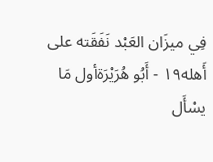فِي ميزَان العَبْد نَفَقَته على أَهله١٩ - أَبُو هُرَيْرَةأول مَا يسْأَل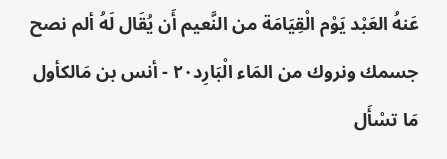عَنهُ العَبْد يَوْم الْقِيَامَة من النَّعيم أَن يُقَال لَهُ ألم نصح جسمك ونروك من المَاء الْبَارِد٢٠ - أنس بن مَالكأول مَا تسْأَل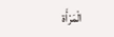الْمَرْأَة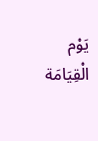يَوْم الْقِيَامَة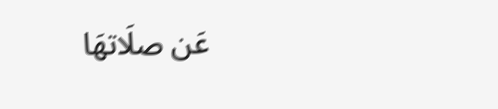عَن صلَاتهَا